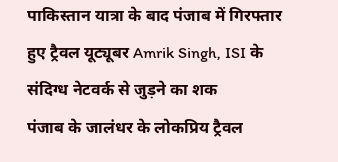पाकिस्तान यात्रा के बाद पंजाब में गिरफ्तार हुए ट्रैवल यूट्यूबर Amrik Singh, ISI के संदिग्ध नेटवर्क से जुड़ने का शक
पंजाब के जालंधर के लोकप्रिय ट्रैवल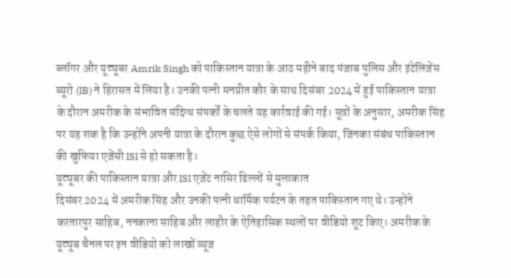ब्लॉगर और यूट्यूबर Amrik Singh को पाकिस्तान यात्रा के आठ महीने बाद पंजाब पुलिस और इंटेलिजेंस ब्यूरो (IB) ने हिरासत में लिया है। उनकी पत्नी मनप्रीत कौर के साथ दिसंबर 2024 में हुई पाकिस्तान यात्रा के दौरान अमरीक के संभावित संदिग्ध संपर्कों के चलते यह कार्रवाई की गई। सूत्रों के अनुसार, अमरीक सिंह पर यह शक है कि उन्होंने अपनी यात्रा के दौरान कुछ ऐसे लोगों से संपर्क किया, जिनका संबंध पाकिस्तान की खुफिया एजेंसी ISI से हो सकता है।
यूट्यूबर की पाकिस्तान यात्रा और ISI एजेंट नासिर ढिल्लों से मुलाकात
दिसंबर 2024 में अमरीक सिंह और उनकी पत्नी धार्मिक पर्यटन के तहत पाकिस्तान गए थे। उन्होंने करतारपुर साहिब, ननकाना साहिब और लाहौर के ऐतिहासिक स्थलों पर वीडियो शूट किए। अमरीक के यूट्यूब चैनल पर इन वीडियो को लाखों व्यूज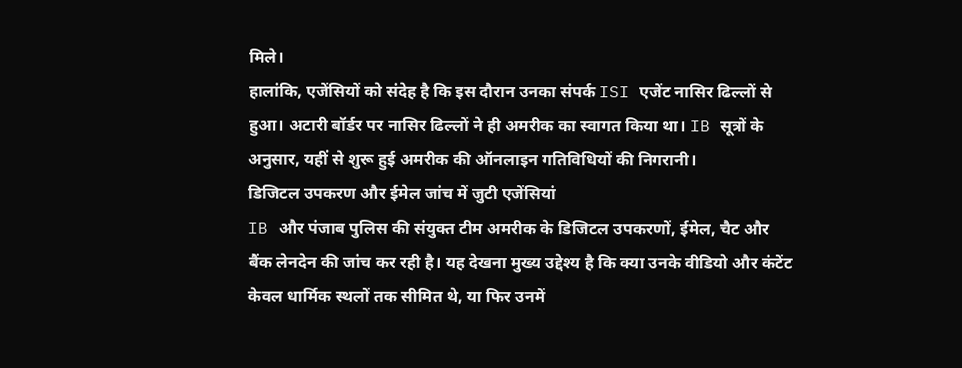मिले।
हालांकि, एजेंसियों को संदेह है कि इस दौरान उनका संपर्क ISI एजेंट नासिर ढिल्लों से हुआ। अटारी बॉर्डर पर नासिर ढिल्लों ने ही अमरीक का स्वागत किया था। IB सूत्रों के अनुसार, यहीं से शुरू हुई अमरीक की ऑनलाइन गतिविधियों की निगरानी।
डिजिटल उपकरण और ईमेल जांच में जुटी एजेंसियां
IB और पंजाब पुलिस की संयुक्त टीम अमरीक के डिजिटल उपकरणों, ईमेल, चैट और बैंक लेनदेन की जांच कर रही है। यह देखना मुख्य उद्देश्य है कि क्या उनके वीडियो और कंटेंट केवल धार्मिक स्थलों तक सीमित थे, या फिर उनमें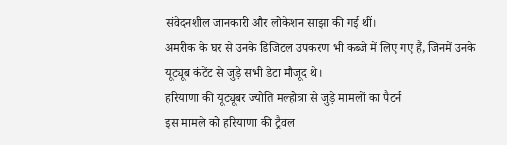संवेदनशील जानकारी और लोकेशन साझा की गई थीं।
अमरीक के घर से उनके डिजिटल उपकरण भी कब्जे में लिए गए हैं, जिनमें उनके यूट्यूब कंटेंट से जुड़े सभी डेटा मौजूद थे।
हरियाणा की यूट्यूबर ज्योति मल्होत्रा से जुड़े मामलों का पैटर्न
इस मामले को हरियाणा की ट्रैवल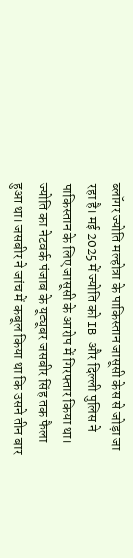ब्लॉगर ज्योति मल्होत्रा के पाकिस्तान जासूसी केस से जोड़ा जा रहा है। मई 2025 में ज्योति को IB और दिल्ली पुलिस ने पाकिस्तान के लिए जासूसी के आरोप में गिरफ्तार किया था।
ज्योति का नेटवर्क पंजाब के यूट्यूबर जसबीर सिंह तक फैला हुआ था। जसबीर ने जांच में कबूल किया था कि उसने तीन बार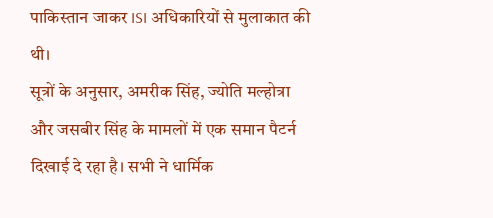पाकिस्तान जाकर ISI अधिकारियों से मुलाकात की थी।
सूत्रों के अनुसार, अमरीक सिंह, ज्योति मल्होत्रा और जसबीर सिंह के मामलों में एक समान पैटर्न दिखाई दे रहा है। सभी ने धार्मिक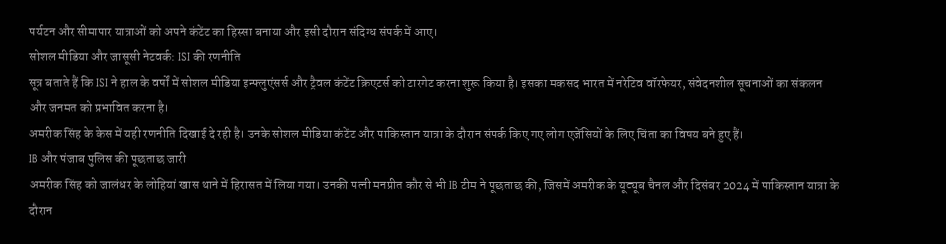पर्यटन और सीमापार यात्राओं को अपने कंटेंट का हिस्सा बनाया और इसी दौरान संदिग्ध संपर्क में आए।
सोशल मीडिया और जासूसी नेटवर्क: ISI की रणनीति
सूत्र बताते हैं कि ISI ने हाल के वर्षों में सोशल मीडिया इन्फ्लुएंसर्स और ट्रैवल कंटेंट क्रिएटर्स को टारगेट करना शुरू किया है। इसका मकसद भारत में नरेटिव वॉरफेयर, संवेदनशील सूचनाओं का संकलन और जनमत को प्रभावित करना है।
अमरीक सिंह के केस में यही रणनीति दिखाई दे रही है। उनके सोशल मीडिया कंटेंट और पाकिस्तान यात्रा के दौरान संपर्क किए गए लोग एजेंसियों के लिए चिंता का विषय बने हुए हैं।
IB और पंजाब पुलिस की पूछताछ जारी
अमरीक सिंह को जालंधर के लोहियां खास थाने में हिरासत में लिया गया। उनकी पत्नी मनप्रीत कौर से भी IB टीम ने पूछताछ की, जिसमें अमरीक के यूट्यूब चैनल और दिसंबर 2024 में पाकिस्तान यात्रा के दौरान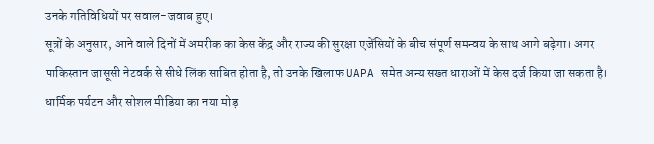उनके गतिविधियों पर सवाल-जवाब हुए।
सूत्रों के अनुसार, आने वाले दिनों में अमरीक का केस केंद्र और राज्य की सुरक्षा एजेंसियों के बीच संपूर्ण समन्वय के साथ आगे बढ़ेगा। अगर पाकिस्तान जासूसी नेटवर्क से सीधे लिंक साबित होता है, तो उनके खिलाफ UAPA समेत अन्य सख्त धाराओं में केस दर्ज किया जा सकता है।
धार्मिक पर्यटन और सोशल मीडिया का नया मोड़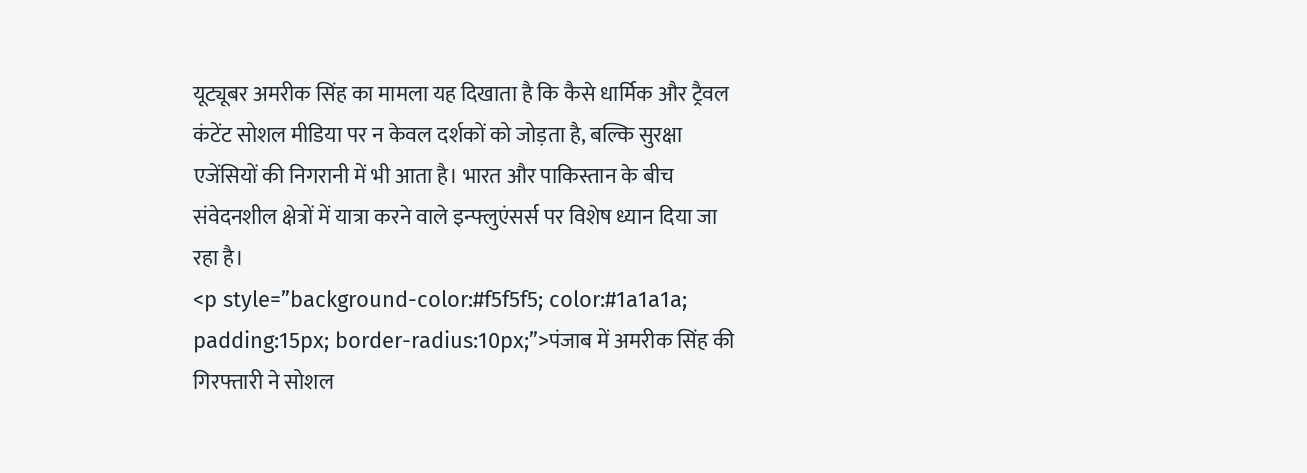यूट्यूबर अमरीक सिंह का मामला यह दिखाता है कि कैसे धार्मिक और ट्रैवल कंटेंट सोशल मीडिया पर न केवल दर्शकों को जोड़ता है, बल्कि सुरक्षा एजेंसियों की निगरानी में भी आता है। भारत और पाकिस्तान के बीच संवेदनशील क्षेत्रों में यात्रा करने वाले इन्फ्लुएंसर्स पर विशेष ध्यान दिया जा रहा है।
<p style=”background-color:#f5f5f5; color:#1a1a1a; padding:15px; border-radius:10px;”>पंजाब में अमरीक सिंह की गिरफ्तारी ने सोशल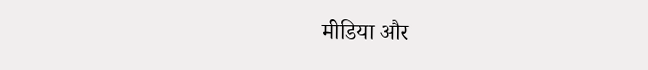मीडिया और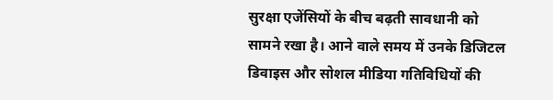सुरक्षा एजेंसियों के बीच बढ़ती सावधानी को सामने रखा है। आने वाले समय में उनके डिजिटल डिवाइस और सोशल मीडिया गतिविधियों की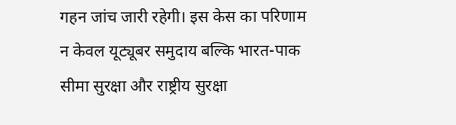गहन जांच जारी रहेगी। इस केस का परिणाम न केवल यूट्यूबर समुदाय बल्कि भारत-पाक सीमा सुरक्षा और राष्ट्रीय सुरक्षा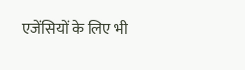एजेंसियों के लिए भी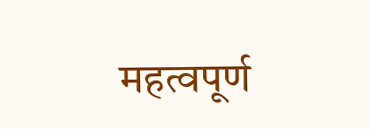महत्वपूर्ण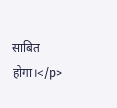साबित होगा।</p>